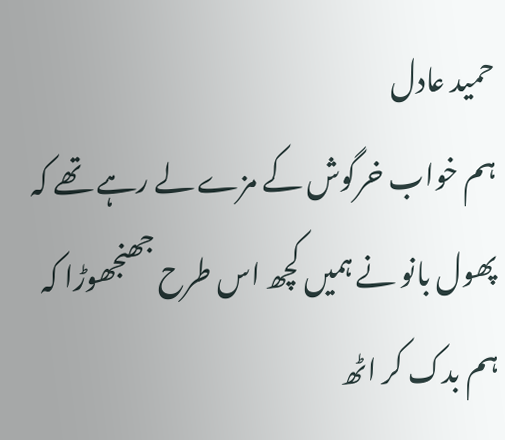حمید عادل
ہم خواب خرگوش کے مزے لے رہے تھے کہ پھول بانو نے ہمیں کچھ اس طرح جھنجھوڑا کہ ہم بدک کر اٹھ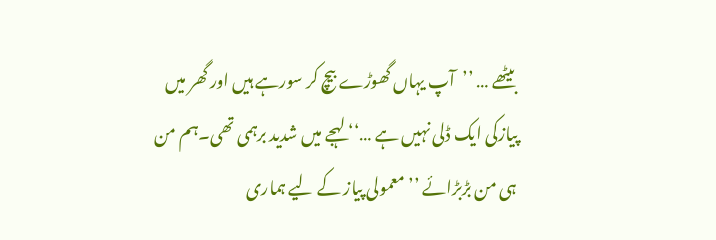بیٹھے … ’’آپ یہاں گھوڑے بیچ کر سورہے ہیں اور گھر میں پیازکی ایک ڈلی نہیں ہے …‘‘ لہجے میں شدید برہمی تھی۔ہم من ہی من بڑبڑائے ’’معمولی پیاز کے لیے ہماری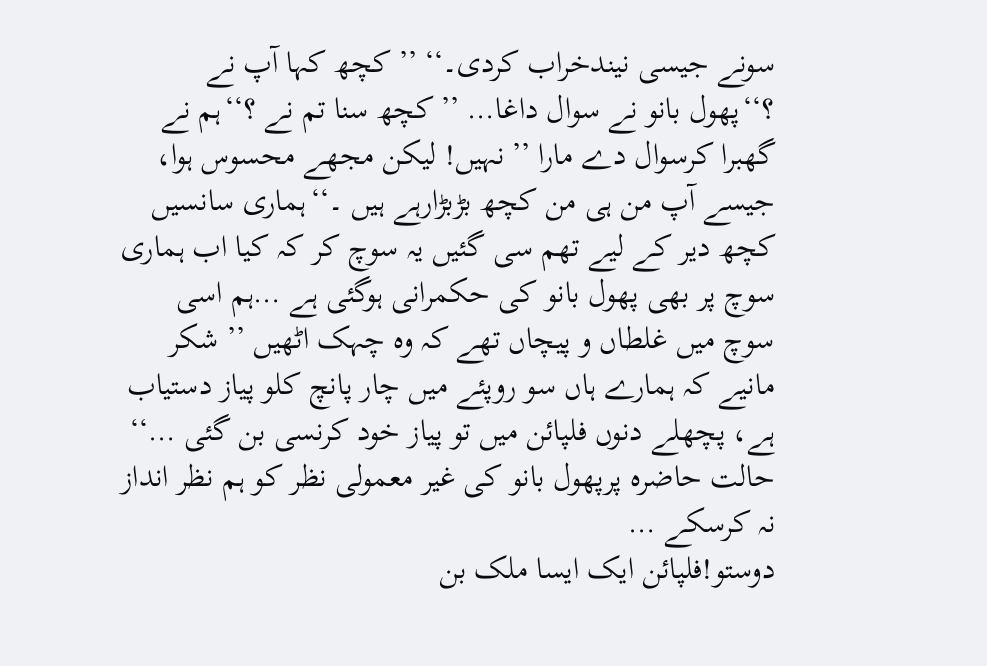سونے جیسی نیندخراب کردی۔‘‘ ’’ کچھ کہا آپ نے ؟‘‘پھول بانو نے سوال داغا… ’’ کچھ سنا تم نے ؟‘‘ہم نے گھبرا کرسوال دے مارا ’’ نہیں! لیکن مجھے محسوس ہوا، جیسے آپ من ہی من کچھ بڑبڑارہے ہیں ۔‘‘ہماری سانسیں کچھ دیر کے لیے تھم سی گئیں یہ سوچ کر کہ کیا اب ہماری سوچ پر بھی پھول بانو کی حکمرانی ہوگئی ہے …ہم اسی سوچ میں غلطاں و پیچاں تھے کہ وہ چہک اٹھیں ’’ شکر مانیے کہ ہمارے ہاں سو روپئے میں چار پانچ کلو پیاز دستیاب ہے، پچھلے دنوں فلپائن میں تو پیاز خود کرنسی بن گئی …‘‘ حالت حاضرہ پرپھول بانو کی غیر معمولی نظر کو ہم نظر انداز نہ کرسکے …
دوستو!فلپائن ایک ایسا ملک بن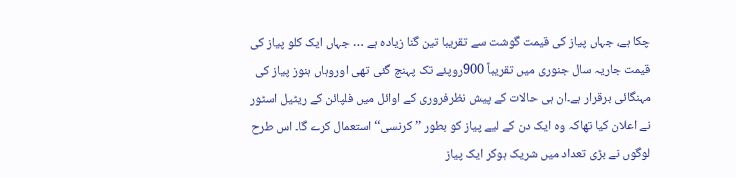چکا ہے، جہاں پیاز کی قیمت گوشت سے تقریبا تین گنا زیادہ ہے … جہاں ایک کلو پیاز کی قیمت جاریہ سال جنوری میں تقریباً 900روپئے تک پہنچ گئی تھی اوروہاں ہنوز پیاز کی مہنگائی برقرار ہے۔ان ہی حالات کے پیش نظرفروری کے اوائل میں فلپائن کے ریٹیل اسٹور نے اعلان کیا تھاکہ وہ ایک دن کے لیے پیاز کو بطور ’’کرنسی‘‘ استعمال کرے گا۔ اس طرح لوگوں نے بڑی تعداد میں شریک ہوکر ایک پیاز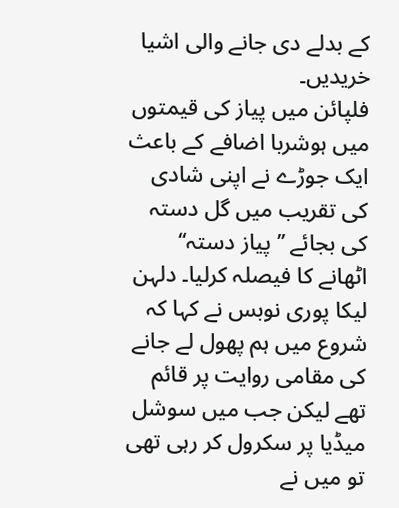کے بدلے دی جانے والی اشیا خریدیں۔
فلپائن میں پیاز کی قیمتوں میں ہوشربا اضافے کے باعث ایک جوڑے نے اپنی شادی کی تقریب میں گل دستہ کی بجائے ’’ پیاز دستہ‘‘ اٹھانے کا فیصلہ کرلیا۔ دلہن لیکا پوری نوبس نے کہا کہ شروع میں ہم پھول لے جانے کی مقامی روایت پر قائم تھے لیکن جب میں سوشل میڈیا پر سکرول کر رہی تھی تو میں نے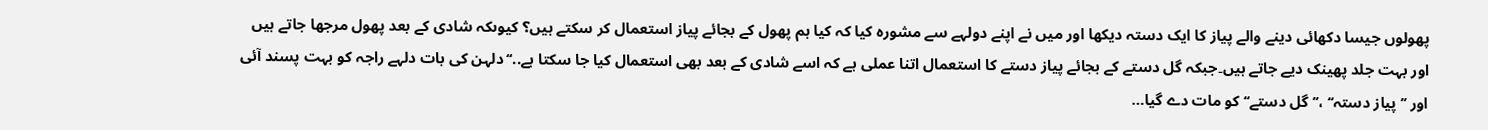پھولوں جیسا دکھائی دینے والے پیاز کا ایک دستہ دیکھا اور میں نے اپنے دولہے سے مشورہ کیا کہ کیا ہم پھول کے بجائے پیاز استعمال کر سکتے ہیں؟ کیوںکہ شادی کے بعد پھول مرجھا جاتے ہیں اور بہت جلد پھینک دیے جاتے ہیں۔جبکہ گل دستے کے بجائے پیاز دستے کا استعمال اتنا عملی ہے کہ اسے شادی کے بعد بھی استعمال کیا جا سکتا ہے..‘‘دلہن کی بات دلہے راجہ کو بہت پسند آئی اور ’’ پیاز دستہ‘‘ ،’’ گل دستے‘‘ کو مات دے گیا…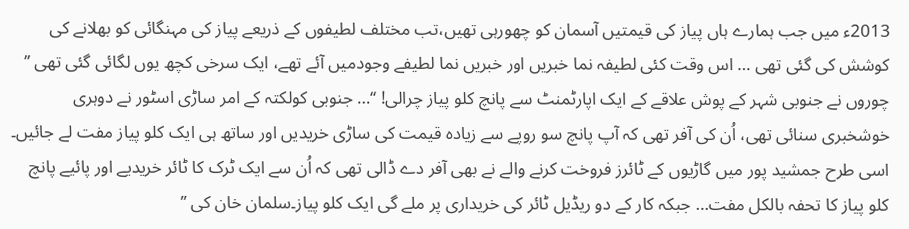2013ء میں جب ہمارے ہاں پیاز کی قیمتیں آسمان کو چھورہی تھیں،تب مختلف لطیفوں کے ذریعے پیاز کی مہنگائی کو بھلانے کی کوشش کی گئی تھی … اس وقت کئی لطیفہ نما خبریں اور خبریں نما لطیفے وجودمیں آئے تھے، ایک سرخی کچھ یوں لگائی گئی تھی ’’ چوروں نے جنوبی شہر کے پوش علاقے کے ایک اپارٹمنٹ سے پانچ کلو پیاز چرالی! ‘‘… جنوبی کولکتہ کے امر ساڑی اسٹور نے دوہری خوشخبری سنائی تھی، اُن کی آفر تھی کہ آپ پانچ سو روپے سے زیادہ قیمت کی ساڑی خریدیں اور ساتھ ہی ایک کلو پیاز مفت لے جائیں۔ اسی طرح جمشید پور میں گاڑیوں کے ٹائرز فروخت کرنے والے نے بھی آفر دے ڈالی تھی کہ اُن سے ایک ٹرک کا ٹائر خریدیے اور پائیے پانچ کلو پیاز کا تحفہ بالکل مفت… جبکہ کار کے دو ریڈیل ٹائر کی خریداری پر ملے گی ایک کلو پیاز۔سلمان خان کی ’’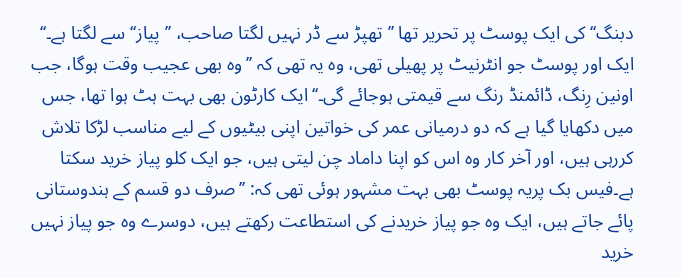دبنگ‘‘ کی ایک پوسٹ پر تحریر تھا ’’تھپڑ سے ڈر نہیں لگتا صاحب، ’’پیاز‘‘ سے لگتا ہے۔‘‘ ایک اور پوسٹ جو انٹرنیٹ پر پھیلی تھی، وہ یہ تھی کہ ’’وہ بھی عجیب وقت ہوگا، جب اونین رِنگ، ڈائمنڈ رنگ سے قیمتی ہوجائے گی۔‘‘ایک کارٹون بھی بہت ہٹ ہوا تھا، جس میں دکھایا گیا ہے کہ دو درمیانی عمر کی خواتین اپنی بیٹیوں کے لیے مناسب لڑکا تلاش کررہی ہیں، اور آخر کار وہ اس کو اپنا داماد چن لیتی ہیں، جو ایک کلو پیاز خرید سکتا ہے۔فیس بک پریہ پوسٹ بھی بہت مشہور ہوئی تھی کہ: ’’صرف دو قسم کے ہندوستانی پائے جاتے ہیں، ایک وہ جو پیاز خریدنے کی استطاعت رکھتے ہیں، دوسرے وہ جو پیاز نہیں خرید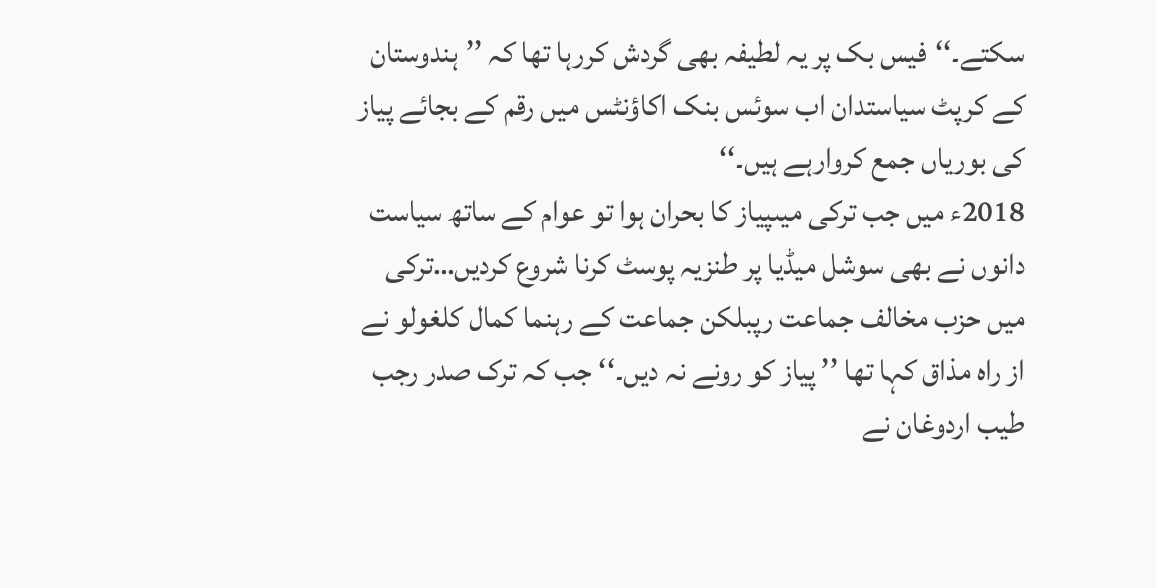سکتے۔‘‘فیس بک پر یہ لطیفہ بھی گردش کررہا تھا کہ ’’ہندوستان کے کرپٹ سیاستدان اب سوئس بنک اکاؤنٹس میں رقم کے بجائے پیاز کی بوریاں جمع کروارہے ہیں۔‘‘
2018ء میں جب ترکی میںپیاز کا بحران ہوا تو عوام کے ساتھ سیاست دانوں نے بھی سوشل میڈیا پر طنزیہ پوسٹ کرنا شروع کردیں…ترکی میں حزب مخالف جماعت رپبلکن جماعت کے رہنما کمال کلغولو نے از راہ مذاق کہا تھا ’’ پیاز کو رونے نہ دیں۔‘‘ جب کہ ترک صدر رجب طیب اردوغان نے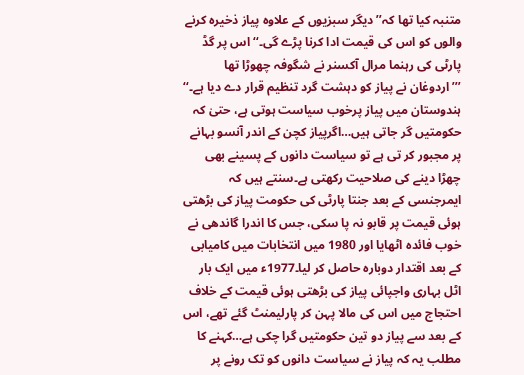متنبہ کیا تھا کہ’’ دیگر سبزیوں کے علاوہ پیاز ذخیرہ کرنے والوں کو اس کی قیمت ادا کرنا پڑے گی۔‘‘اس پر گڈ پارٹی کی رہنما مرال آکسنر نے شگوفہ چھوڑا تھا ’’’اردوغان نے پیاز کو دہشت گرد تنظیم قرار دے دیا ہے۔‘‘
ہندوستان میں پیاز پرخوب سیاست ہوتی ہے، حتیٰ کہ حکومتیں گر جاتی ہیں…اگرپیاز کچن کے اندر آنسو بہانے پر مجبور کر تی ہے تو سیاست دانوں کے پسینے بھی چھڑا دینے کی صلاحیت رکھتی ہے۔سنتے ہیں کہ ایمرجنسی کے بعد جنتا پارٹی کی حکومت پیاز کی بڑھتی ہوئی قیمت پر قابو نہ پا سکی، جس کا اندرا گاندھی نے خوب فائدہ اٹھایا اور 1980 میں انتخابات میں کامیابی کے بعد اقتدار دوبارہ حاصل کر لیا۔1977ء میں ایک بار اٹل بہاری واجپائی پیاز کی بڑھتی ہوئی قیمت کے خلاف احتجاج میں اس کی مالا پہن کر پارلیمنٹ گئے تھے، اس کے بعد سے پیاز دو تین حکومتیں گرا چکی ہے…کہنے کا مطلب یہ کہ پیاز نے سیاست دانوں کو تک رونے پر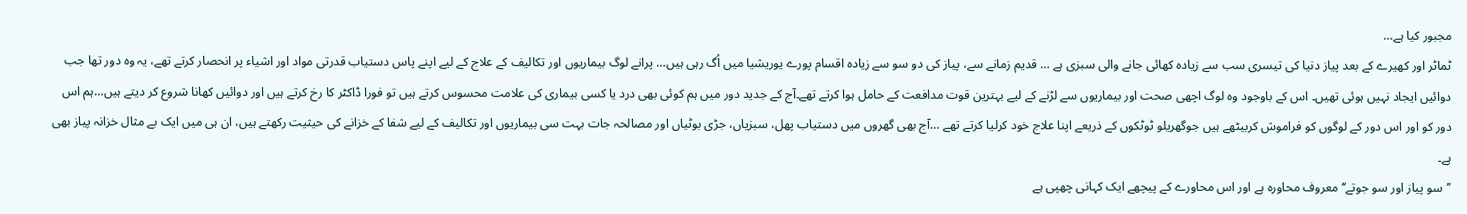مجبور کیا ہے…
ٹماٹر اور کھیرے کے بعد پیاز دنیا کی تیسری سب سے زیادہ کھائی جانے والی سبزی ہے … قدیم زمانے سے، پیاز کی دو سو سے زیادہ اقسام پورے یوریشیا میں اُگ رہی ہیں… پرانے لوگ بیماریوں اور تکالیف کے علاج کے لیے اپنے پاس دستیاب قدرتی مواد اور اشیاء پر انحصار کرتے تھے، یہ وہ دور تھا جب دوائیں ایجاد نہیں ہوئی تھیں۔ اس کے باوجود وہ لوگ اچھی صحت اور بیماریوں سے لڑنے کے لیے بہترین قوت مدافعت کے حامل ہوا کرتے تھے۔آج کے جدید دور میں ہم کوئی بھی درد یا کسی بیماری کی علامت محسوس کرتے ہیں تو فورا ڈاکٹر کا رخ کرتے ہیں اور دوائیں کھانا شروع کر دیتے ہیں…ہم اس دور کو اور اس دور کے لوگوں کو فراموش کربیٹھے ہیں جوگھریلو ٹوٹکوں کے ذریعے اپنا علاج خود کرلیا کرتے تھے …آج بھی گھروں میں دستیاب پھل، سبزیاں، جڑی بوٹیاں اور مصالحہ جات بہت سی بیماریوں اور تکالیف کے لیے شفا کے خزانے کی حیثیت رکھتے ہیں، ان ہی میں ایک بے مثال خزانہ پیاز بھی ہے۔
’’سو پیاز اور سو جوتے‘‘معروف محاورہ ہے اور اس محاورے کے پیچھے ایک کہانی چھپی ہے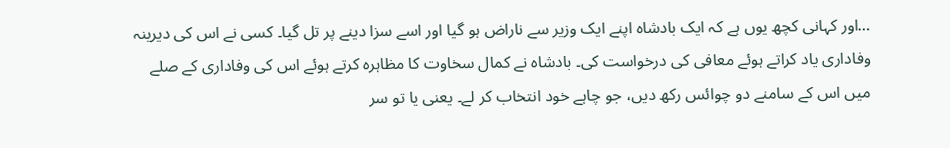…اور کہانی کچھ یوں ہے کہ ایک بادشاہ اپنے ایک وزیر سے ناراض ہو گیا اور اسے سزا دینے پر تل گیا۔ کسی نے اس کی دیرینہ وفاداری یاد کراتے ہوئے معافی کی درخواست کی۔ بادشاہ نے کمال سخاوت کا مظاہرہ کرتے ہوئے اس کی وفاداری کے صلے میں اس کے سامنے دو چوائس رکھ دیں، جو چاہے خود انتخاب کر لے۔ یعنی یا تو سر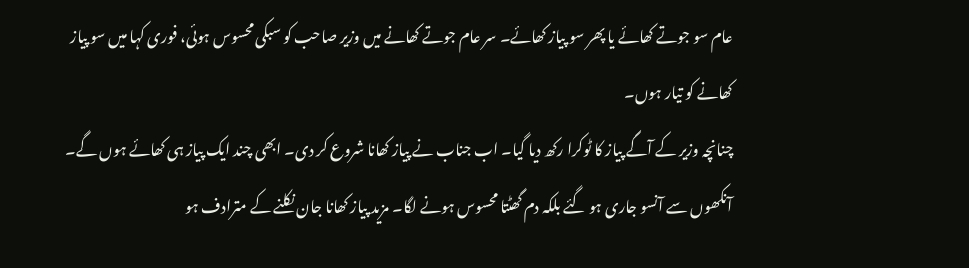عام سو جوتے کھائے یا پھر سو پیاز کھائے۔ سر عام جوتے کھانے میں وزیر صاحب کو سبکی محسوس ہوئی، فوری کہا میں سو پیاز کھانے کو تیار ہوں۔
چنانچہ وزیر کے آگے پیاز کا ٹوکرا رکھ دیا گیا۔ اب جناب نے پیاز کھانا شروع کر دی۔ ابھی چند ایک پیاز ہی کھائے ہوں گے۔ آنکھوں سے آنسو جاری ہو گئے بلکہ دم گھٹتا محسوس ہونے لگا۔ مزید پیاز کھانا جان نکلنے کے مترادف ہو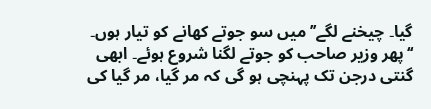گیا۔ چیخنے لگے’’ میں سو جوتے کھانے کو تیار ہوں۔ ‘‘پھر وزیر صاحب کو جوتے لگنا شروع ہوئے۔ ابھی گنتی درجن تک پہنچی ہو گی کہ مر گیا، مر گیا کی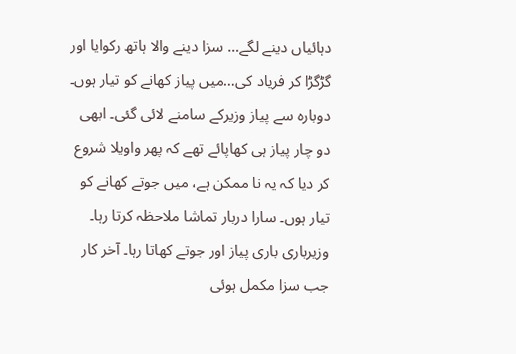دہائیاں دینے لگے… سزا دینے والا ہاتھ رکوایا اور گڑگڑا کر فریاد کی…میں پیاز کھانے کو تیار ہوں۔ دوبارہ سے پیاز وزیرکے سامنے لائی گئی۔ ابھی دو چار پیاز ہی کھاپائے تھے کہ پھر واویلا شروع کر دیا کہ یہ نا ممکن ہے، میں جوتے کھانے کو تیار ہوں۔ سارا دربار تماشا ملاحظہ کرتا رہا۔ وزیرباری باری پیاز اور جوتے کھاتا رہا۔ آخر کار جب سزا مکمل ہوئی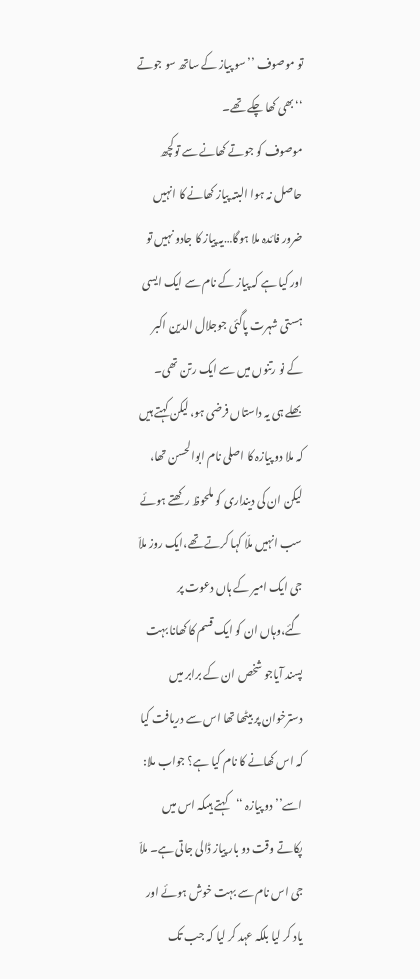تو موصوف ’’سو پیاز کے ساتھ سو جوتے ‘‘بھی کھا چکے تھے۔
موصوف کو جوتے کھانے سے توکچھ حاصل نہ ہوا البتہ پیاز کھانے کا انہیں ضرور فائدہ ملا ہوگا…یہ پیاز کا جادو نہیں تو اور کیا ہے کہ پیاز کے نام سے ایک ایسی ہستی شہرت پاگئی جوجلال الدین اکبر کے نو رتنوں میں سے ایک رتن تھی۔ بھلے ہی یہ داستاں فرضی ہو، لیکن کہتے ہیں کہ ملا دو پیازہ کا اصلی نام ابوالحسن تھا، لیکن ان کی دینداری کو ملحوظ رکھتے ہوئے سب انہیں ملّا کہا کرتے تھے،ایک روز ملاّ جی ایک امیر کے ہاں دعوت پر گئے،وہاں ان کو ایک قسم کا کھانا بہت پسند آیاجو شخص ان کے برابر میں دسترخوان پر بیٹھا تھا اس سے دریافت کیا کہ اس کھانے کا نام کیا ہے؟ جواب ملا: اسے’’ دو پیازہ ‘‘کہتے ہیںکہ اس میں پکاتے وقت دو بار پیاز ڈالی جاتی ہے۔ ملاّ جی اس نام سے بہت خوش ہوئے اور یاد کر لیا بلکہ عہد کر لیا کہ جب تک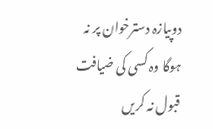دوپیازہ دسترخوان پر نہ ہوگا وہ کسی کی ضیافت قبول نہ کریں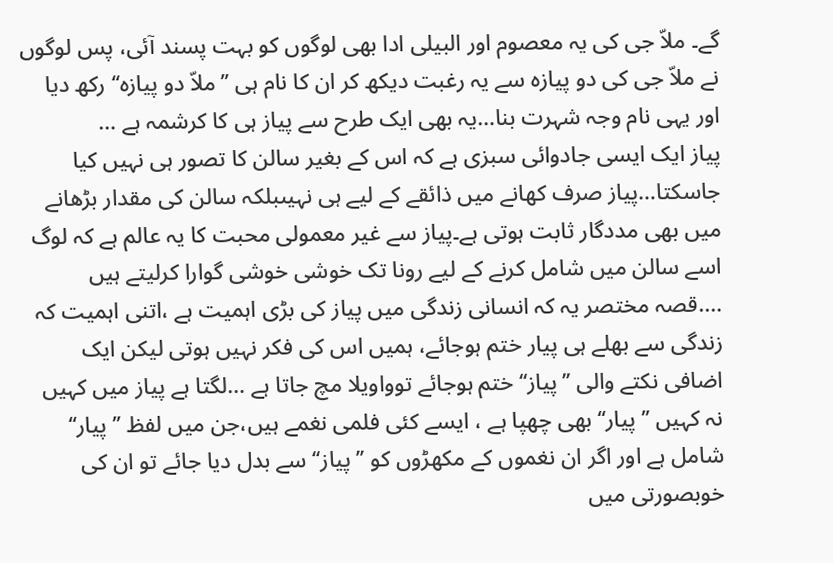گے۔ ملاّ جی کی یہ معصوم اور البیلی ادا بھی لوگوں کو بہت پسند آئی، پس لوگوں نے ملاّ جی کی دو پیازہ سے یہ رغبت دیکھ کر ان کا نام ہی ’’ملاّ دو پیازہ‘‘ رکھ دیا اور یہی نام وجہ شہرت بنا…یہ بھی ایک طرح سے پیاز ہی کا کرشمہ ہے …
پیاز ایک ایسی جادوائی سبزی ہے کہ اس کے بغیر سالن کا تصور ہی نہیں کیا جاسکتا…پیاز صرف کھانے میں ذائقے کے لیے ہی نہیںبلکہ سالن کی مقدار بڑھانے میں بھی مددگار ثابت ہوتی ہے۔پیاز سے غیر معمولی محبت کا یہ عالم ہے کہ لوگ اسے سالن میں شامل کرنے کے لیے رونا تک خوشی خوشی گوارا کرلیتے ہیں ….قصہ مختصر یہ کہ انسانی زندگی میں پیاز کی بڑی اہمیت ہے ،اتنی اہمیت کہ زندگی سے بھلے ہی پیار ختم ہوجائے، ہمیں اس کی فکر نہیں ہوتی لیکن ایک اضافی نکتے والی ’’پیاز‘‘ ختم ہوجائے توواویلا مچ جاتا ہے …لگتا ہے پیاز میں کہیں نہ کہیں ’’ پیار‘‘ بھی چھپا ہے ، ایسے کئی فلمی نغمے ہیں،جن میں لفظ ’’ پیار‘‘ شامل ہے اور اگر ان نغموں کے مکھڑوں کو ’’ پیاز‘‘ سے بدل دیا جائے تو ان کی خوبصورتی میں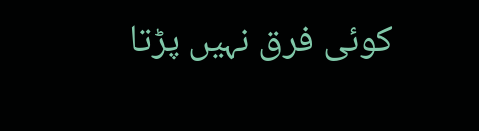کوئی فرق نہیں پڑتا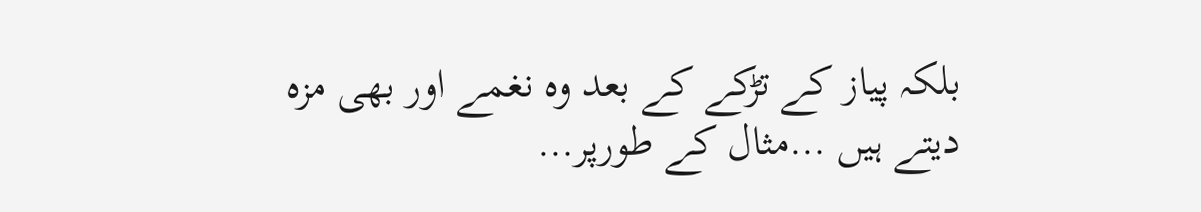بلکہ پیاز کے تڑکے کے بعد وہ نغمے اور بھی مزہ دیتے ہیں …مثال کے طورپر…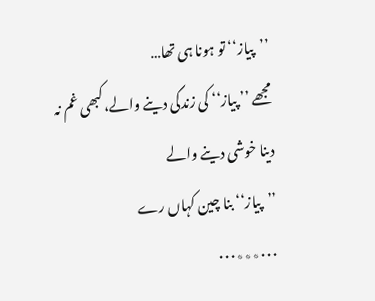’’پیاز‘‘ تو ہونا ہی تھا…
مجھے ’’ پیاز‘‘ کی زندگی دینے والے،کبھی غم نہ دینا خوشی دینے والے
’’پیاز‘‘ بنا چین کہاں رے
۰۰۰٭٭٭۰۰۰